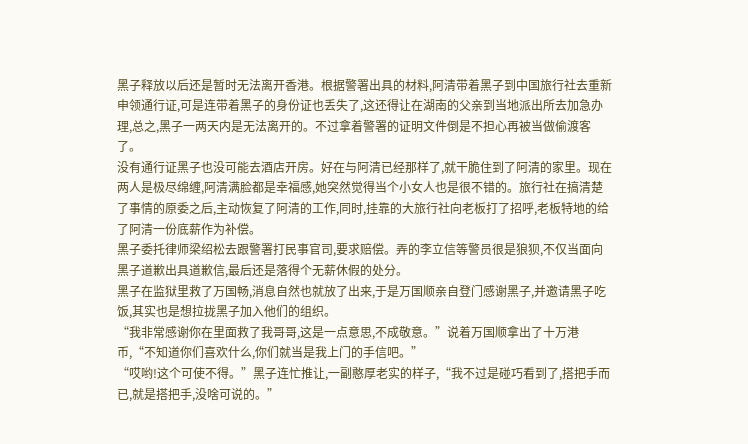黑子释放以后还是暂时无法离开香港。根据警署出具的材料,阿清带着黑子到中国旅行社去重新申领通行证,可是连带着黑子的身份证也丢失了,这还得让在湖南的父亲到当地派出所去加急办理,总之,黑子一两天内是无法离开的。不过拿着警署的证明文件倒是不担心再被当做偷渡客了。
没有通行证黑子也没可能去酒店开房。好在与阿清已经那样了,就干脆住到了阿清的家里。现在两人是极尽绵缠,阿清满脸都是幸福感,她突然觉得当个小女人也是很不错的。旅行社在搞清楚了事情的原委之后,主动恢复了阿清的工作,同时,挂靠的大旅行社向老板打了招呼,老板特地的给了阿清一份底薪作为补偿。
黑子委托律师梁绍松去跟警署打民事官司,要求赔偿。弄的李立信等警员很是狼狈,不仅当面向黑子道歉出具道歉信,最后还是落得个无薪休假的处分。
黑子在监狱里救了万国畅,消息自然也就放了出来,于是万国顺亲自登门感谢黑子,并邀请黑子吃饭,其实也是想拉拢黑子加入他们的组织。
“我非常感谢你在里面救了我哥哥,这是一点意思,不成敬意。”说着万国顺拿出了十万港币,“不知道你们喜欢什么,你们就当是我上门的手信吧。”
“哎哟!这个可使不得。”黑子连忙推让,一副憨厚老实的样子,“我不过是碰巧看到了,搭把手而已,就是搭把手,没啥可说的。”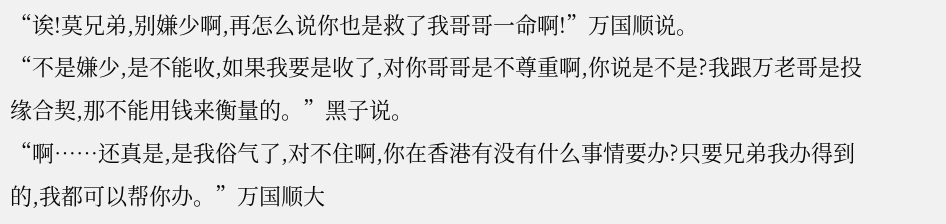“诶!莫兄弟,别嫌少啊,再怎么说你也是救了我哥哥一命啊!”万国顺说。
“不是嫌少,是不能收,如果我要是收了,对你哥哥是不尊重啊,你说是不是?我跟万老哥是投缘合契,那不能用钱来衡量的。”黑子说。
“啊……还真是,是我俗气了,对不住啊,你在香港有没有什么事情要办?只要兄弟我办得到的,我都可以帮你办。”万国顺大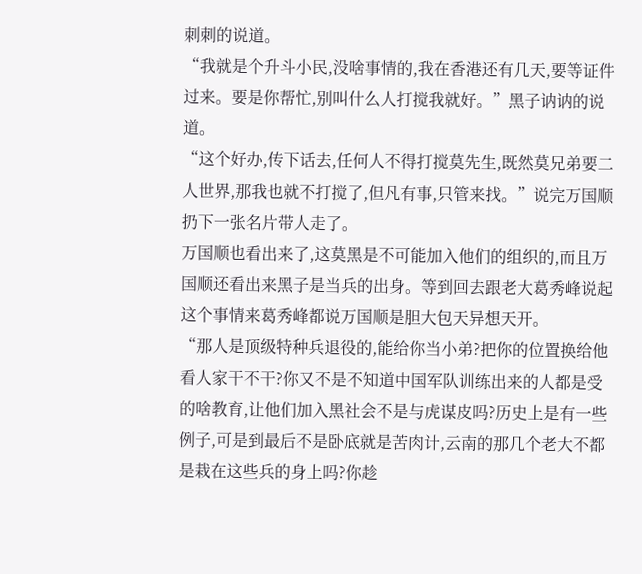刺刺的说道。
“我就是个升斗小民,没啥事情的,我在香港还有几天,要等证件过来。要是你帮忙,别叫什么人打搅我就好。”黑子讷讷的说道。
“这个好办,传下话去,任何人不得打搅莫先生,既然莫兄弟要二人世界,那我也就不打搅了,但凡有事,只管来找。”说完万国顺扔下一张名片带人走了。
万国顺也看出来了,这莫黑是不可能加入他们的组织的,而且万国顺还看出来黑子是当兵的出身。等到回去跟老大葛秀峰说起这个事情来葛秀峰都说万国顺是胆大包天异想天开。
“那人是顶级特种兵退役的,能给你当小弟?把你的位置换给他看人家干不干?你又不是不知道中国军队训练出来的人都是受的啥教育,让他们加入黑社会不是与虎谋皮吗?历史上是有一些例子,可是到最后不是卧底就是苦肉计,云南的那几个老大不都是栽在这些兵的身上吗?你趁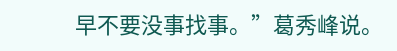早不要没事找事。”葛秀峰说。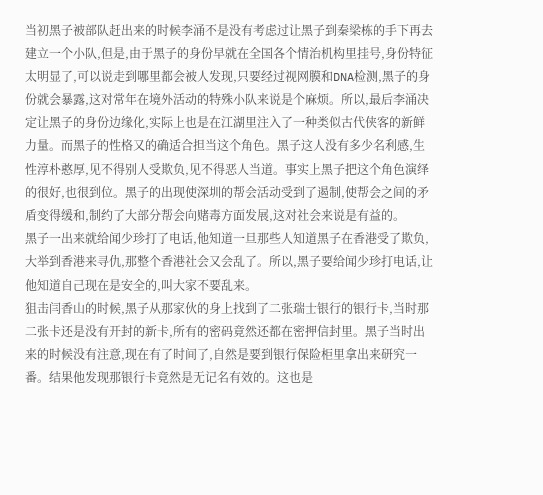当初黑子被部队赶出来的时候李涌不是没有考虑过让黑子到秦梁栋的手下再去建立一个小队,但是,由于黑子的身份早就在全国各个情治机构里挂号,身份特征太明显了,可以说走到哪里都会被人发现,只要经过视网膜和DNA检测,黑子的身份就会暴露,这对常年在境外活动的特殊小队来说是个麻烦。所以,最后李涌决定让黑子的身份边缘化,实际上也是在江湖里注入了一种类似古代侠客的新鲜力量。而黑子的性格又的确适合担当这个角色。黑子这人没有多少名利感,生性淳朴憨厚,见不得别人受欺负,见不得恶人当道。事实上黑子把这个角色演绎的很好,也很到位。黑子的出现使深圳的帮会活动受到了遏制,使帮会之间的矛盾变得缓和,制约了大部分帮会向赌毒方面发展,这对社会来说是有益的。
黑子一出来就给闻少珍打了电话,他知道一旦那些人知道黑子在香港受了欺负,大举到香港来寻仇,那整个香港社会又会乱了。所以,黑子要给闻少珍打电话,让他知道自己现在是安全的,叫大家不要乱来。
狙击闫香山的时候,黑子从那家伙的身上找到了二张瑞士银行的银行卡,当时那二张卡还是没有开封的新卡,所有的密码竟然还都在密押信封里。黑子当时出来的时候没有注意,现在有了时间了,自然是要到银行保险柜里拿出来研究一番。结果他发现那银行卡竟然是无记名有效的。这也是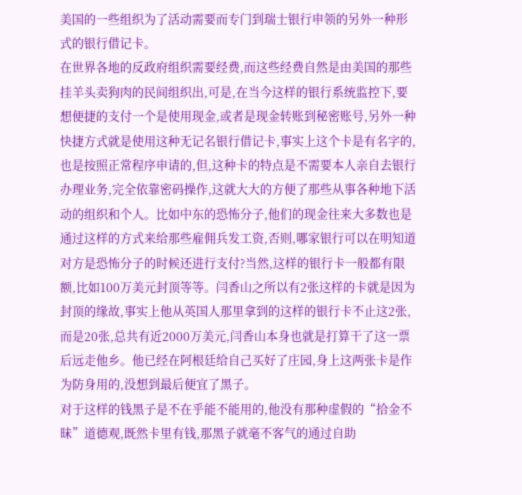美国的一些组织为了活动需要而专门到瑞士银行申领的另外一种形式的银行借记卡。
在世界各地的反政府组织需要经费,而这些经费自然是由美国的那些挂羊头卖狗肉的民间组织出,可是,在当今这样的银行系统监控下,要想便捷的支付一个是使用现金,或者是现金转账到秘密账号,另外一种快捷方式就是使用这种无记名银行借记卡,事实上这个卡是有名字的,也是按照正常程序申请的,但,这种卡的特点是不需要本人亲自去银行办理业务,完全依靠密码操作,这就大大的方便了那些从事各种地下活动的组织和个人。比如中东的恐怖分子,他们的现金往来大多数也是通过这样的方式来给那些雇佣兵发工资,否则,哪家银行可以在明知道对方是恐怖分子的时候还进行支付?当然,这样的银行卡一般都有限额,比如100万美元封顶等等。闫香山之所以有2张这样的卡就是因为封顶的缘故,事实上他从英国人那里拿到的这样的银行卡不止这2张,而是20张,总共有近2000万美元,闫香山本身也就是打算干了这一票后远走他乡。他已经在阿根廷给自己买好了庄园,身上这两张卡是作为防身用的,没想到最后便宜了黑子。
对于这样的钱黑子是不在乎能不能用的,他没有那种虚假的“拾金不昧”道德观,既然卡里有钱,那黑子就毫不客气的通过自助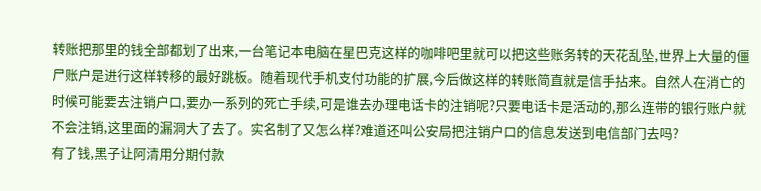转账把那里的钱全部都划了出来,一台笔记本电脑在星巴克这样的咖啡吧里就可以把这些账务转的天花乱坠,世界上大量的僵尸账户是进行这样转移的最好跳板。随着现代手机支付功能的扩展,今后做这样的转账简直就是信手拈来。自然人在消亡的时候可能要去注销户口,要办一系列的死亡手续,可是谁去办理电话卡的注销呢?只要电话卡是活动的,那么连带的银行账户就不会注销,这里面的漏洞大了去了。实名制了又怎么样?难道还叫公安局把注销户口的信息发送到电信部门去吗?
有了钱,黑子让阿清用分期付款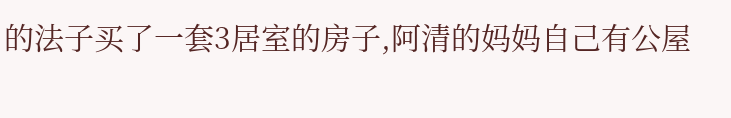的法子买了一套3居室的房子,阿清的妈妈自己有公屋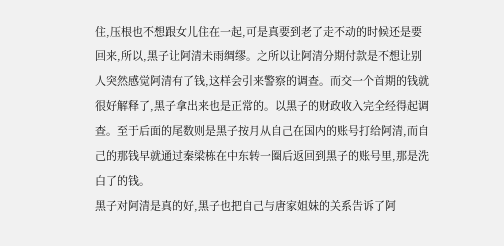住,压根也不想跟女儿住在一起,可是真要到老了走不动的时候还是要回来,所以,黑子让阿清未雨绸缪。之所以让阿清分期付款是不想让别人突然感觉阿清有了钱,这样会引来警察的调查。而交一个首期的钱就很好解释了,黑子拿出来也是正常的。以黑子的财政收入完全经得起调查。至于后面的尾数则是黑子按月从自己在国内的账号打给阿清,而自己的那钱早就通过秦梁栋在中东转一圈后返回到黑子的账号里,那是洗白了的钱。
黑子对阿清是真的好,黑子也把自己与唐家姐妹的关系告诉了阿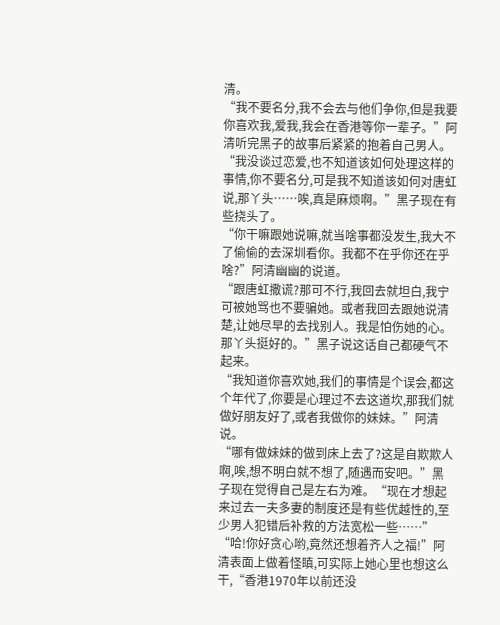清。
“我不要名分,我不会去与他们争你,但是我要你喜欢我,爱我,我会在香港等你一辈子。”阿清听完黑子的故事后紧紧的抱着自己男人。
“我没谈过恋爱,也不知道该如何处理这样的事情,你不要名分,可是我不知道该如何对唐虹说,那丫头……唉,真是麻烦啊。”黑子现在有些挠头了。
“你干嘛跟她说嘛,就当啥事都没发生,我大不了偷偷的去深圳看你。我都不在乎你还在乎啥?”阿清幽幽的说道。
“跟唐虹撒谎?那可不行,我回去就坦白,我宁可被她骂也不要骗她。或者我回去跟她说清楚,让她尽早的去找别人。我是怕伤她的心。那丫头挺好的。”黑子说这话自己都硬气不起来。
“我知道你喜欢她,我们的事情是个误会,都这个年代了,你要是心理过不去这道坎,那我们就做好朋友好了,或者我做你的妹妹。”阿清说。
“哪有做妹妹的做到床上去了?这是自欺欺人啊,唉,想不明白就不想了,随遇而安吧。”黑子现在觉得自己是左右为难。“现在才想起来过去一夫多妻的制度还是有些优越性的,至少男人犯错后补救的方法宽松一些……”
“哈!你好贪心哟,竟然还想着齐人之福!”阿清表面上做着怪瞋,可实际上她心里也想这么干,“香港1970年以前还没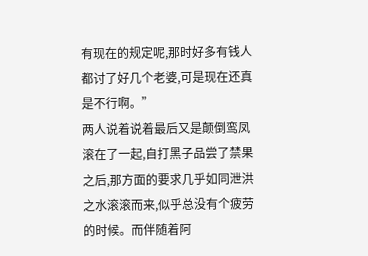有现在的规定呢,那时好多有钱人都讨了好几个老婆,可是现在还真是不行啊。”
两人说着说着最后又是颠倒鸾凤滚在了一起,自打黑子品尝了禁果之后,那方面的要求几乎如同泄洪之水滚滚而来,似乎总没有个疲劳的时候。而伴随着阿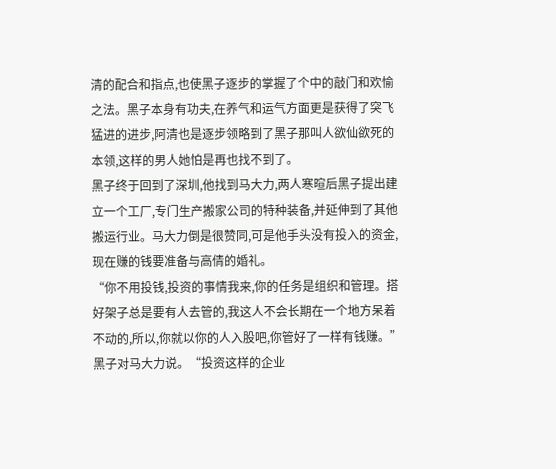清的配合和指点,也使黑子逐步的掌握了个中的敲门和欢愉之法。黑子本身有功夫,在养气和运气方面更是获得了突飞猛进的进步,阿清也是逐步领略到了黑子那叫人欲仙欲死的本领,这样的男人她怕是再也找不到了。
黑子终于回到了深圳,他找到马大力,两人寒暄后黑子提出建立一个工厂,专门生产搬家公司的特种装备,并延伸到了其他搬运行业。马大力倒是很赞同,可是他手头没有投入的资金,现在赚的钱要准备与高倩的婚礼。
“你不用投钱,投资的事情我来,你的任务是组织和管理。搭好架子总是要有人去管的,我这人不会长期在一个地方呆着不动的,所以,你就以你的人入股吧,你管好了一样有钱赚。”黑子对马大力说。“投资这样的企业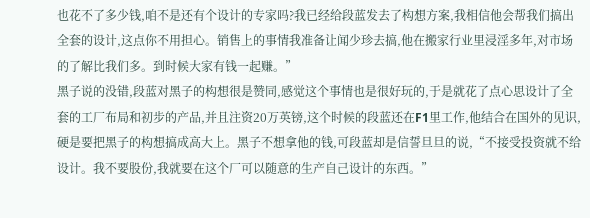也花不了多少钱,咱不是还有个设计的专家吗?我已经给段蓝发去了构想方案,我相信他会帮我们搞出全套的设计,这点你不用担心。销售上的事情我准备让闻少珍去搞,他在搬家行业里浸淫多年,对市场的了解比我们多。到时候大家有钱一起赚。”
黑子说的没错,段蓝对黑子的构想很是赞同,感觉这个事情也是很好玩的,于是就花了点心思设计了全套的工厂布局和初步的产品,并且注资20万英镑,这个时候的段蓝还在F1里工作,他结合在国外的见识,硬是要把黑子的构想搞成高大上。黑子不想拿他的钱,可段蓝却是信誓旦旦的说,“不接受投资就不给设计。我不要股份,我就要在这个厂可以随意的生产自己设计的东西。”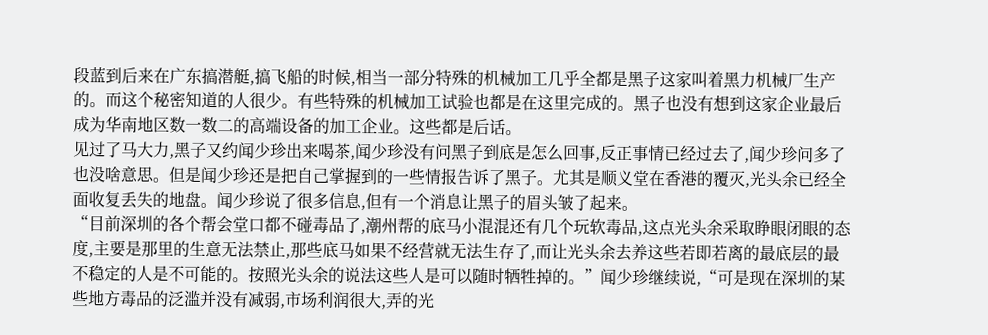段蓝到后来在广东搞潜艇,搞飞船的时候,相当一部分特殊的机械加工几乎全都是黑子这家叫着黑力机械厂生产的。而这个秘密知道的人很少。有些特殊的机械加工试验也都是在这里完成的。黑子也没有想到这家企业最后成为华南地区数一数二的高端设备的加工企业。这些都是后话。
见过了马大力,黑子又约闻少珍出来喝茶,闻少珍没有问黑子到底是怎么回事,反正事情已经过去了,闻少珍问多了也没啥意思。但是闻少珍还是把自己掌握到的一些情报告诉了黑子。尤其是顺义堂在香港的覆灭,光头余已经全面收复丢失的地盘。闻少珍说了很多信息,但有一个消息让黑子的眉头皱了起来。
“目前深圳的各个帮会堂口都不碰毒品了,潮州帮的底马小混混还有几个玩软毒品,这点光头余采取睁眼闭眼的态度,主要是那里的生意无法禁止,那些底马如果不经营就无法生存了,而让光头余去养这些若即若离的最底层的最不稳定的人是不可能的。按照光头余的说法这些人是可以随时牺牲掉的。”闻少珍继续说,“可是现在深圳的某些地方毒品的泛滥并没有减弱,市场利润很大,弄的光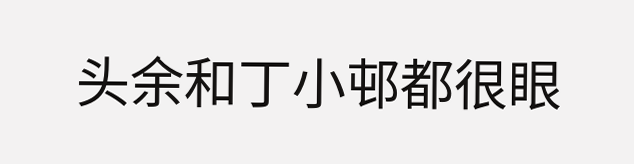头余和丁小邨都很眼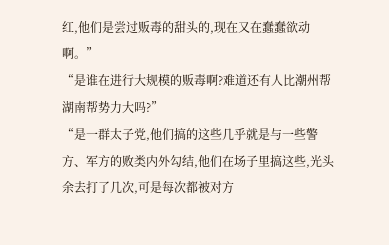红,他们是尝过贩毒的甜头的,现在又在蠢蠢欲动啊。”
“是谁在进行大规模的贩毒啊?难道还有人比潮州帮湖南帮势力大吗?”
“是一群太子党,他们搞的这些几乎就是与一些警方、军方的败类内外勾结,他们在场子里搞这些,光头余去打了几次,可是每次都被对方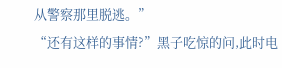从警察那里脱逃。”
“还有这样的事情?”黑子吃惊的问,此时电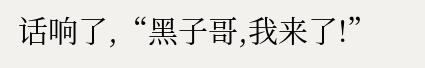话响了,“黑子哥,我来了!”